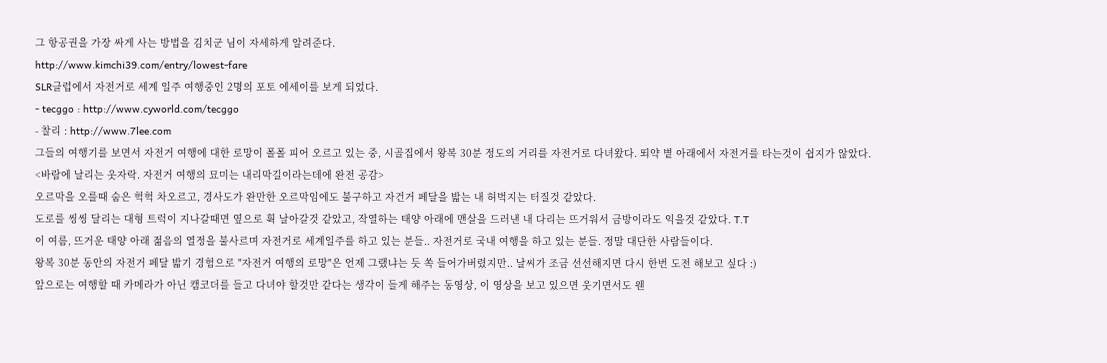그 항공권을 가장 싸게 사는 방법을 김치군 님이 자세하게 알려준다.
http://www.kimchi39.com/entry/lowest-fare
SLR클럽에서 자전거로 세계 일주 여행중인 2명의 포토 에세이를 보게 되었다.
- tecggo : http://www.cyworld.com/tecggo
- 찰리 : http://www.7lee.com
그들의 여행기를 보면서 자전거 여행에 대한 로망이 폴폴 피어 오르고 있는 중, 시골집에서 왕복 30분 정도의 거리를 자전거로 다녀왔다. 뙤약 볕 아래에서 자전거를 타는것이 쉽지가 않았다.
<바람에 날리는 옷자락. 자전거 여행의 묘미는 내리막길이라는데에 완전 공감>
오르막을 오를때 숨은 헉헉 차오르고, 경사도가 완만한 오르막임에도 불구하고 자건거 페달을 밟는 내 허벅지는 터질것 같았다.
도로를 씽씽 달리는 대형 트럭이 지나갈때면 옆으로 휙 날아갈것 같았고, 작열하는 태양 아래에 맨살을 드러낸 내 다리는 뜨거워서 금방이라도 익을것 같았다. T.T
이 여름, 뜨거운 태양 아래 젊음의 열정을 불사르며 자전거로 세계일주를 하고 있는 분들.. 자전거로 국내 여행을 하고 있는 분들. 정말 대단한 사람들이다.
왕복 30분 동안의 자전거 페달 밟기 경험으로 "자전거 여행의 로망"은 언제 그랬냐는 듯 쏙 들어가버렸지만.. 날씨가 조금 선선해지면 다시 한번 도전 해보고 싶다 :)
앞으로는 여행할 때 카메라가 아닌 캠코더를 들고 다녀야 할것만 같다는 생각이 들게 해주는 동영상, 이 영상을 보고 있으면 웃기면서도 웬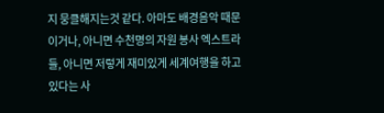지 뭉클해지는것 같다. 아마도 배경음악 때문이거나, 아니면 수천명의 자원 봉사 엑스트라들, 아니면 저렇게 재미있게 세계여행을 하고 있다는 사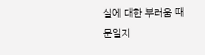실에 대한 부러움 때문일지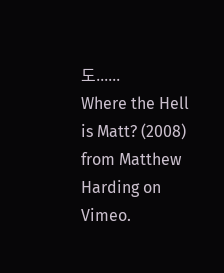도......
Where the Hell is Matt? (2008) from Matthew Harding on Vimeo.